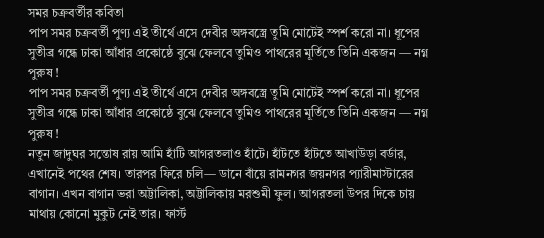সমর চক্রবর্তীর কবিতা
পাপ সমর চক্রবর্তী পুণ্য এই তীর্থে এসে দেবীর অঙ্গবস্ত্রে তুমি মোটেই স্পর্শ করো না। ধূপের সুতীব্র গন্ধে ঢাকা আঁধার প্রকোষ্ঠে বুঝে ফেলবে তুমিও পাথরের মূর্তিতে তিনি একজন — নগ্ন পুরুষ !
পাপ সমর চক্রবর্তী পুণ্য এই তীর্থে এসে দেবীর অঙ্গবস্ত্রে তুমি মোটেই স্পর্শ করো না। ধূপের সুতীব্র গন্ধে ঢাকা আঁধার প্রকোষ্ঠে বুঝে ফেলবে তুমিও পাথরের মূর্তিতে তিনি একজন — নগ্ন পুরুষ !
নতুন জাদুঘর সন্তোষ রায় আমি হাঁটি আগরতলাও হাঁটে। হাঁটতে হাঁটতে আখাউড়া বর্ডার, এখানেই পথের শেষ। তারপর ফিরে চলি— ডানে বাঁয়ে রামনগর জয়নগর প্যারীমাস্টারের বাগান। এখন বাগান ভরা অট্টালিকা, অট্টালিকায় মরশুমী ফুল। আগরতলা উপর দিকে চায় মাথায় কোনো মুকুট নেই তার। ফার্স্ট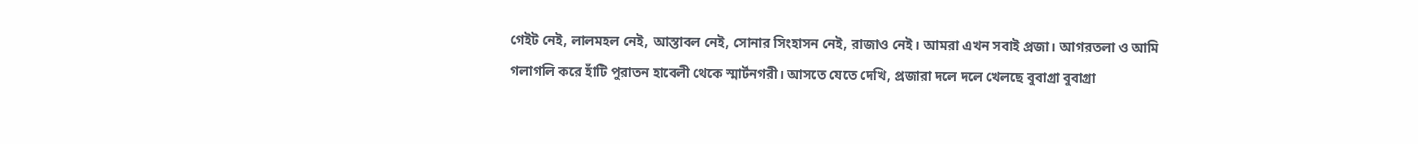গেইট নেই, লালমহল নেই, আস্তাবল নেই, সোনার সিংহাসন নেই, রাজাও নেই। আমরা এখন সবাই প্রজা। আগরতলা ও আমি গলাগলি করে হাঁটি পুরাতন হাবেলী থেকে স্মার্টনগরী। আসতে যেতে দেখি, প্রজারা দলে দলে খেলছে বুবাগ্রা বুবাগ্রা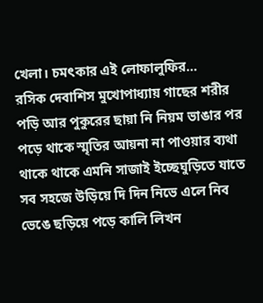খেলা। চমৎকার এই লোফালুফির…
রসিক দেবাশিস মুখোপাধ্যায় গাছের শরীর পড়ি আর পুকুরের ছায়া নি নিয়ম ভাঙার পর পড়ে থাকে স্মৃতির আয়না না পাওয়ার ব্যথা থাকে থাকে এমনি সাজাই ইচ্ছেঘুড়িতে যাতে সব সহজে উড়িয়ে দি দিন নিভে এলে নিব ভেঙে ছড়িয়ে পড়ে কালি লিখন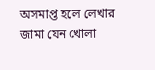অসমাপ্ত হলে লেখার জামা যেন খোলা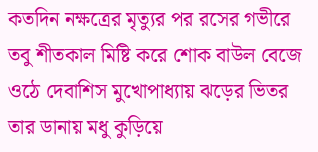কতদিন নক্ষত্রের মৃত্যুর পর রসের গভীরে তবু শীতকাল মিষ্টি করে শোক বাউল বেজে ওঠে দেবাশিস মুখোপাধ্যায় ঝড়ের ভিতর তার ডানায় মধু কুড়িয়ে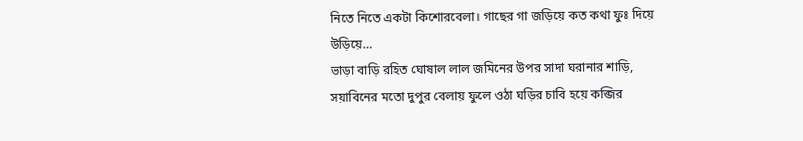নিতে নিতে একটা কিশোরবেলা। গাছের গা জড়িয়ে কত কথা ফুঃ দিয়ে উড়িয়ে…
ভাড়া বাড়ি রহিত ঘোষাল লাল জমিনের উপর সাদা ঘরানার শাড়ি, সয়াবিনের মতো দুপুর বেলায় ফুলে ওঠা ঘড়ির চাবি হয়ে কব্জির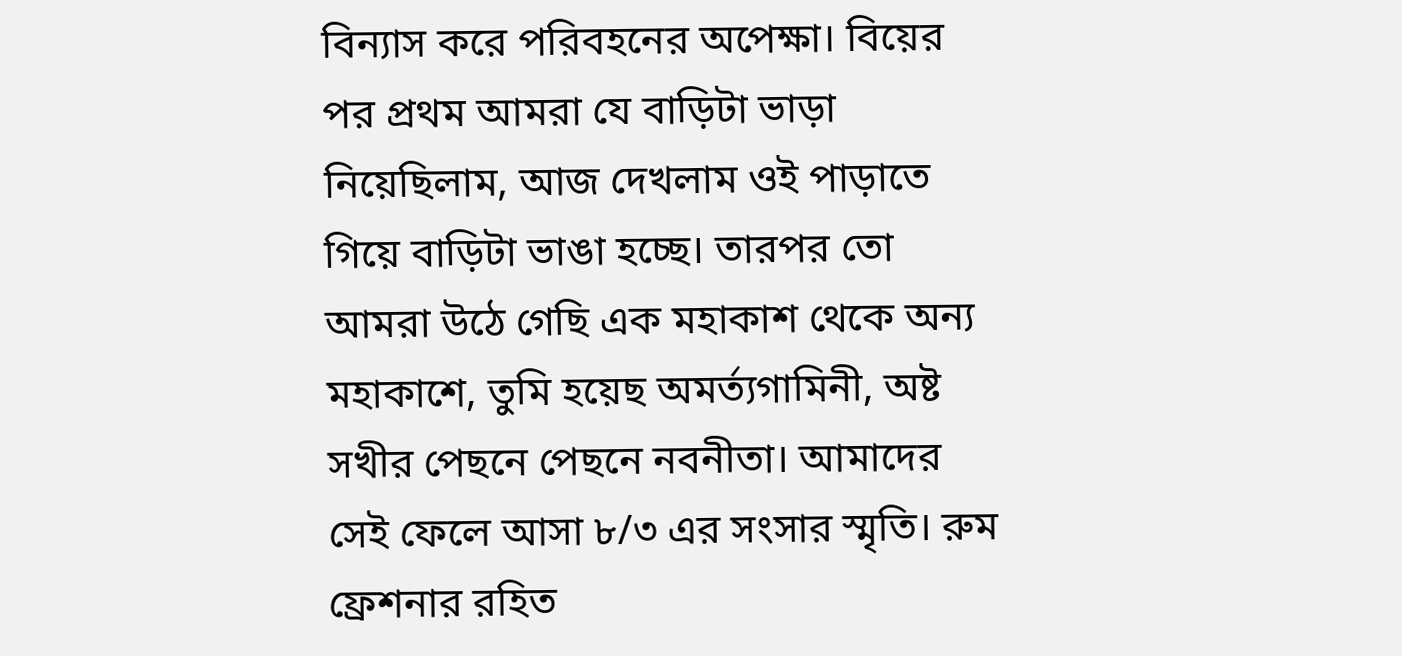বিন্যাস করে পরিবহনের অপেক্ষা। বিয়ের পর প্রথম আমরা যে বাড়িটা ভাড়া নিয়েছিলাম, আজ দেখলাম ওই পাড়াতে গিয়ে বাড়িটা ভাঙা হচ্ছে। তারপর তো আমরা উঠে গেছি এক মহাকাশ থেকে অন্য মহাকাশে, তুমি হয়েছ অমর্ত্যগামিনী, অষ্ট সখীর পেছনে পেছনে নবনীতা। আমাদের সেই ফেলে আসা ৮/৩ এর সংসার স্মৃতি। রুম ফ্রেশনার রহিত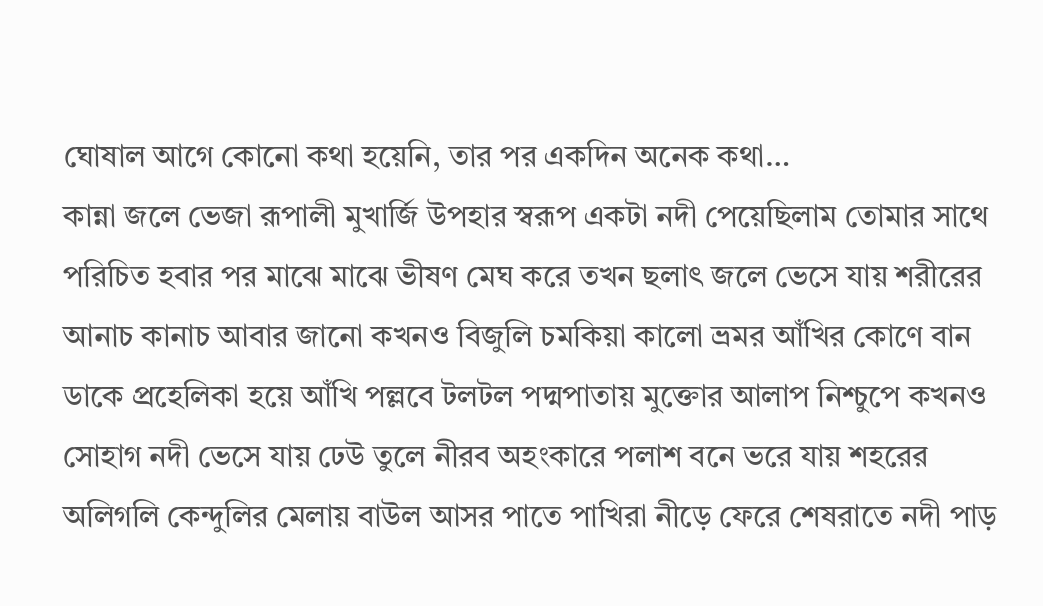ঘোষাল আগে কোনো কথা হয়েনি, তার পর একদিন অনেক কথা…
কান্না জলে ভেজা রূপালী মুখার্জি উপহার স্বরূপ একটা নদী পেয়েছিলাম তোমার সাথে পরিচিত হবার পর মাঝে মাঝে ভীষণ মেঘ করে তখন ছলাৎ জলে ভেসে যায় শরীরের আনাচ কানাচ আবার জানো কখনও বিজুলি চমকিয়া কালো ভ্রমর আঁখির কোণে বান ডাকে প্রহেলিকা হয়ে আঁখি পল্লবে টলটল পদ্মপাতায় মুক্তোর আলাপ নিশ্চুপে কখনও সোহাগ নদী ভেসে যায় ঢেউ তুলে নীরব অহংকারে পলাশ বনে ভরে যায় শহরের অলিগলি কেন্দুলির মেলায় বাউল আসর পাতে পাখিরা নীড়ে ফেরে শেষরাতে নদী পাড়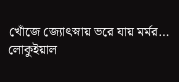খোঁজে জ্যোৎস্নায় ভরে যায় মর্মর…
লোকুইয়াল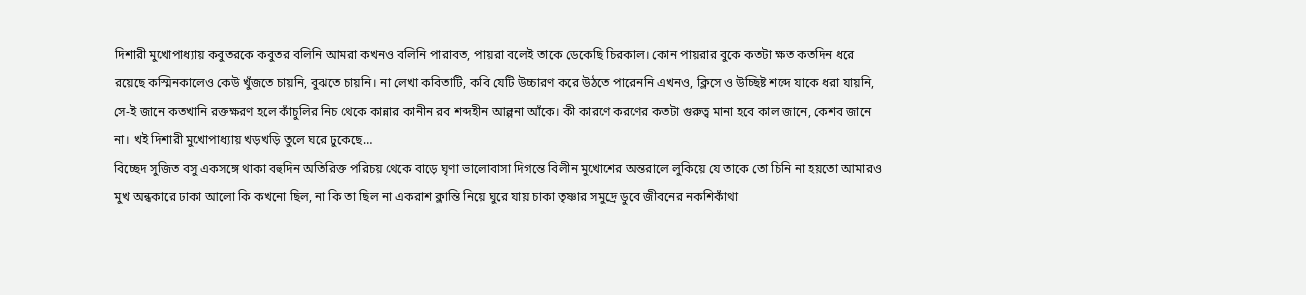দিশারী মুখোপাধ্যায় কবুতরকে কবুতর বলিনি আমরা কখনও বলিনি পারাবত, পায়রা বলেই তাকে ডেকেছি চিরকাল। কোন পায়রার বুকে কতটা ক্ষত কতদিন ধরে রয়েছে কস্মিনকালেও কেউ খুঁজতে চায়নি, বুঝতে চায়নি। না লেখা কবিতাটি, কবি যেটি উচ্চারণ করে উঠতে পারেননি এখনও, ক্লিসে ও উচ্ছিষ্ট শব্দে যাকে ধরা যায়নি, সে-ই জানে কতখানি রক্তক্ষরণ হলে কাঁচুলির নিচ থেকে কান্নার কানীন রব শব্দহীন আল্পনা আঁকে। কী কারণে করণের কতটা গুরুত্ব মানা হবে কাল জানে, কেশব জানে না। খই দিশারী মুখোপাধ্যায় খড়খড়ি তুলে ঘরে ঢুকেছে…
বিচ্ছেদ সুজিত বসু একসঙ্গে থাকা বহুদিন অতিরিক্ত পরিচয় থেকে বাড়ে ঘৃণা ভালোবাসা দিগন্তে বিলীন মুখোশের অন্তরালে লুকিয়ে যে তাকে তো চিনি না হয়তো আমারও মুখ অন্ধকারে ঢাকা আলো কি কখনো ছিল, না কি তা ছিল না একরাশ ক্লান্তি নিয়ে ঘুরে যায় চাকা তৃষ্ণার সমুদ্রে ডুবে জীবনের নকশিকাঁথা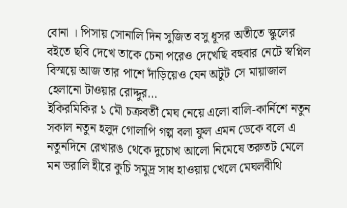বোনা । পিসায় সোনালি দিন সুজিত বসু ধূসর অতীতে স্কুলের বইতে ছবি দেখে তাকে চেনা পরেও দেখেছি বহুবার নেটে স্বপ্নিল বিস্ময়ে আজ তার পাশে দাঁড়িয়েও যেন অটুট সে মায়াজাল হেলানো টাওয়ার রোদ্দুর…
ইকিরমিকির ১ মৌ চক্রবর্তী মেঘ নেয়ে এলো বালি-কার্নিশে নতুন সকাল নতুন হলুদ গোলাপি গল্প বলা ফুল এমন ডেকে বলে এ নতুনদিনে রেখারঙ থেকে দুচোখ আলো নিমেষে তরুতট মেলে মন ভরালি হীরে কুচি সমুদ্র সাধ হাওয়ায় খেলে মেঘলবীথি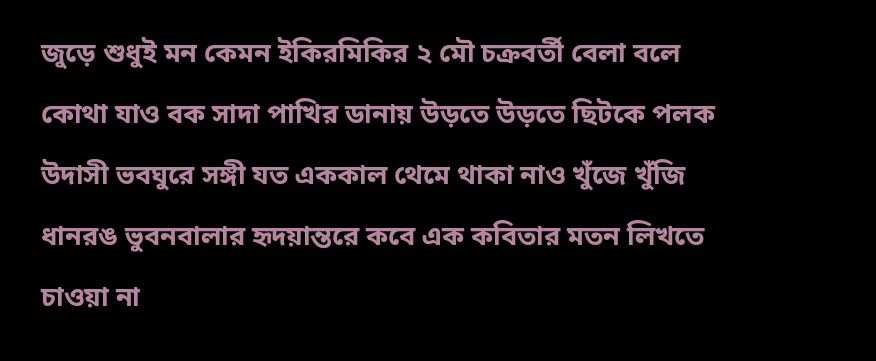জুড়ে শুধুই মন কেমন ইকিরমিকির ২ মৌ চক্রবর্তী বেলা বলে কোথা যাও বক সাদা পাখির ডানায় উড়তে উড়তে ছিটকে পলক উদাসী ভবঘুরে সঙ্গী যত এককাল থেমে থাকা নাও খুঁজে খুঁজি ধানরঙ ভুবনবালার হৃদয়ান্তরে কবে এক কবিতার মতন লিখতে চাওয়া না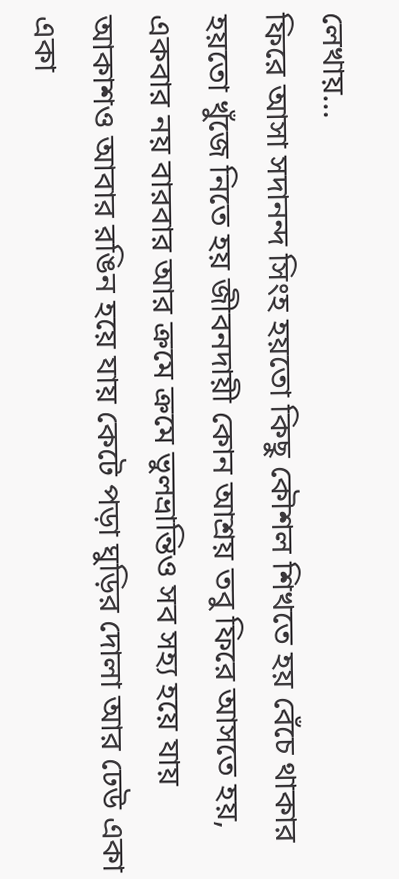লেখায়…
ফিরে আসা সদানন্দ সিংহ হয়তো কিছু কৌশল শিখতে হয় বেঁচে থাকার হয়তো খুঁজে নিতে হয় জীবনদায়ী কোন আশ্রয় তবু ফিরে আসতে হয়, একবার নয় বারবার আর ক্রমে ক্রমে ভুলভ্রান্তিও সব সহ্য হয়ে যায় আকাশও আবার রঙিন হয়ে যায় কেটে পড়া ঘুড়ির দোলা আর ঢেউ একা একা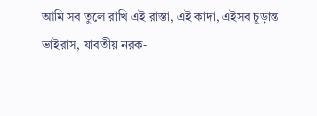আমি সব তুলে রাখি এই রাস্তা, এই কাদা, এইসব চূড়ান্ত ভাইরাস, যাবতীয় নরক-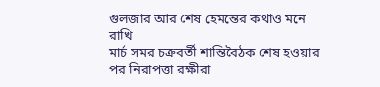গুলজার আর শেষ হেমন্তের কথাও মনে রাখি
মার্চ সমর চক্রবর্তী শান্তিবৈঠক শেষ হওয়ার পর নিরাপত্তা রক্ষীরা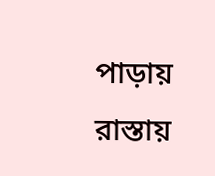পাড়ায় রাস্তায়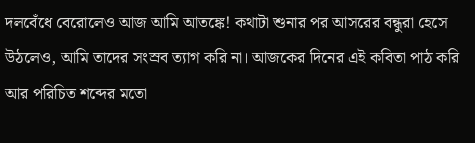দলবেঁধে বেরোলেও আজ আমি আতঙ্কে! কথাটা শুনার পর আসরের বন্ধুরা হেসে উঠলেও, আমি তাদের সংস্রব ত্যাগ করি না। আজকের দিনের এই কবিতা পাঠ করি আর পরিচিত শব্দের মতো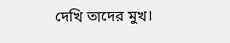দেখি তাদের মুখ।